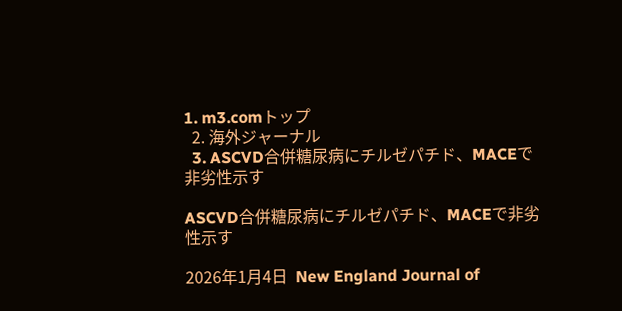1. m3.comトップ
  2. 海外ジャーナル
  3. ASCVD合併糖尿病にチルゼパチド、MACEで非劣性示す

ASCVD合併糖尿病にチルゼパチド、MACEで非劣性示す

2026年1月4日  New England Journal of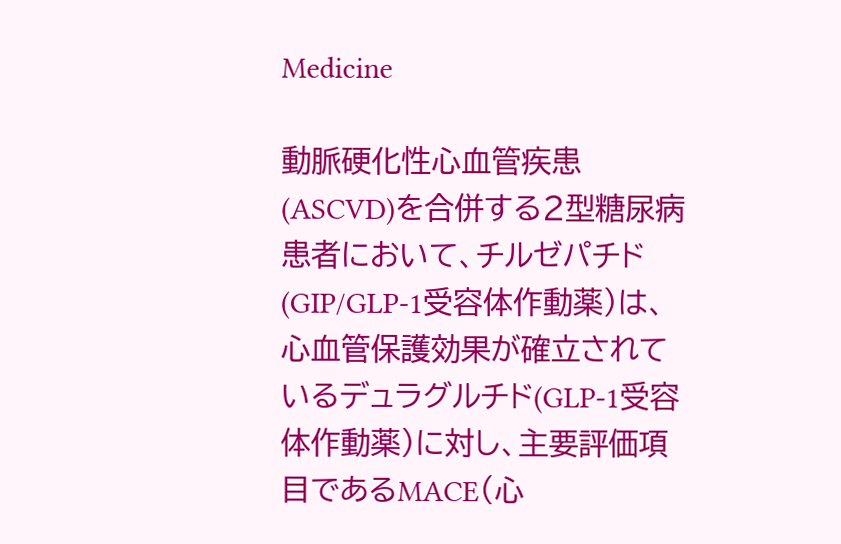Medicine

動脈硬化性心血管疾患(ASCVD)を合併する2型糖尿病患者において、チルゼパチド(GIP/GLP-1受容体作動薬)は、心血管保護効果が確立されているデュラグルチド(GLP-1受容体作動薬)に対し、主要評価項目であるMACE(心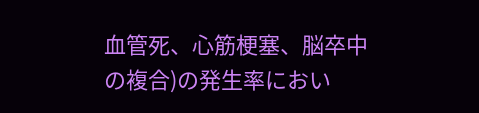血管死、心筋梗塞、脳卒中の複合)の発生率におい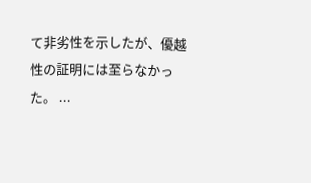て非劣性を示したが、優越性の証明には至らなかった。 ...